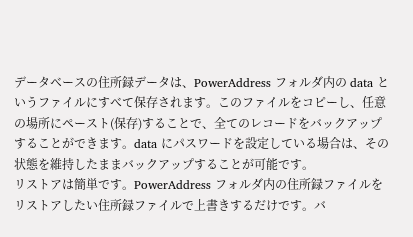データベースの住所録データは、PowerAddress フォルダ内の data というファイルにすべて保存されます。このファイルをコピーし、任意の場所にペースト(保存)することで、全てのレコードをバックアップすることができます。data にパスワードを設定している場合は、その状態を維持したままバックアップすることが可能です。
リストアは簡単です。PowerAddress フォルダ内の住所録ファイルをリストアしたい住所録ファイルで上書きするだけです。バ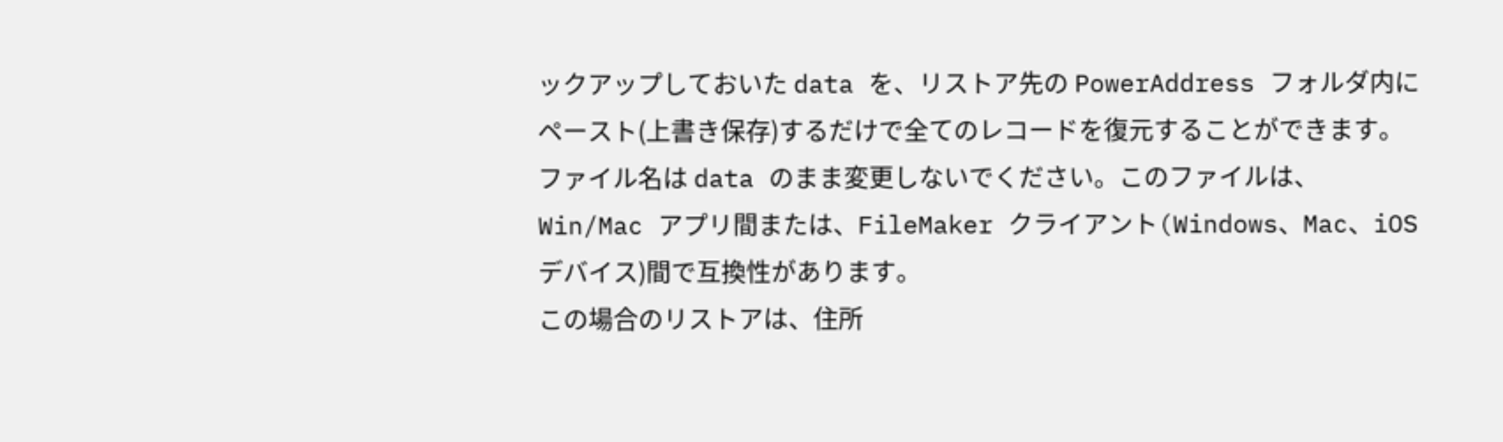ックアップしておいた data を、リストア先の PowerAddress フォルダ内にペースト(上書き保存)するだけで全てのレコードを復元することができます。ファイル名は data のまま変更しないでください。このファイルは、Win/Mac アプリ間または、FileMaker クライアント(Windows、Mac、iOS デバイス)間で互換性があります。
この場合のリストアは、住所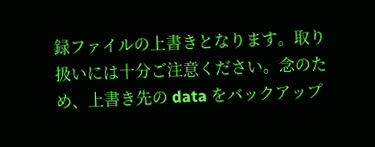録ファイルの上書きとなります。取り扱いには十分ご注意ください。念のため、上書き先の data をバックアップ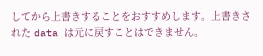してから上書きすることをおすすめします。上書きされた data は元に戻すことはできません。